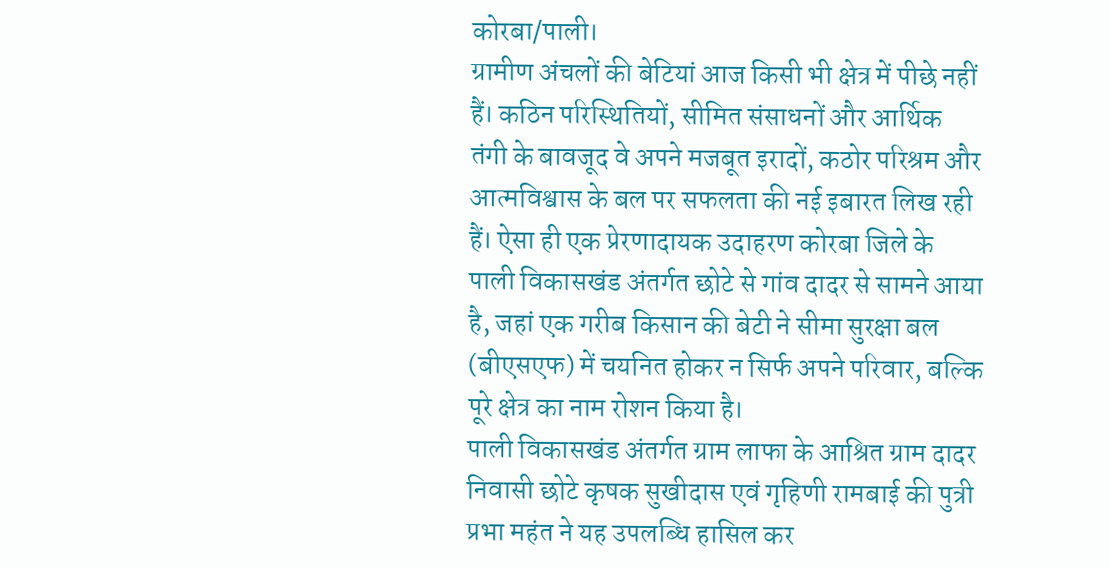कोरबा/पाली।
ग्रामीण अंचलों की बेटियां आज किसी भी क्षेत्र में पीछे नहीं हैं। कठिन परिस्थितियों, सीमित संसाधनों और आर्थिक तंगी के बावजूद वे अपने मजबूत इरादों, कठोर परिश्रम और आत्मविश्वास के बल पर सफलता की नई इबारत लिख रही हैं। ऐसा ही एक प्रेरणादायक उदाहरण कोरबा जिले के पाली विकासखंड अंतर्गत छोटे से गांव दादर से सामने आया है, जहां एक गरीब किसान की बेटी ने सीमा सुरक्षा बल (बीएसएफ) में चयनित होकर न सिर्फ अपने परिवार, बल्कि पूरे क्षेत्र का नाम रोशन किया है।
पाली विकासखंड अंतर्गत ग्राम लाफा के आश्रित ग्राम दादर निवासी छोटे कृषक सुखीदास एवं गृहिणी रामबाई की पुत्री प्रभा महंत ने यह उपलब्धि हासिल कर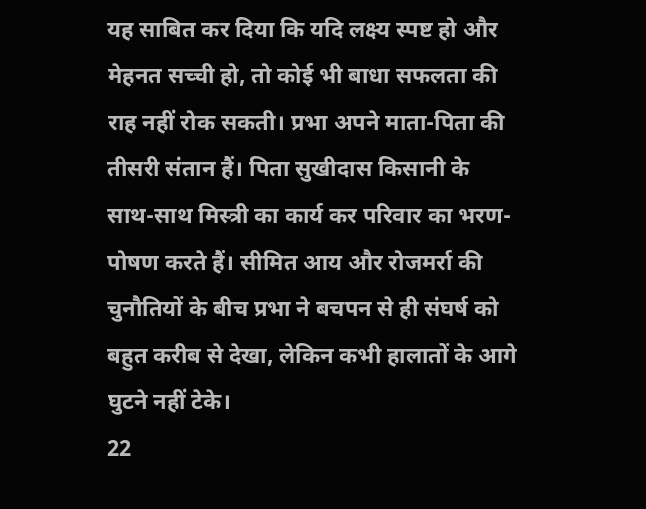यह साबित कर दिया कि यदि लक्ष्य स्पष्ट हो और मेहनत सच्ची हो, तो कोई भी बाधा सफलता की राह नहीं रोक सकती। प्रभा अपने माता-पिता की तीसरी संतान हैं। पिता सुखीदास किसानी के साथ-साथ मिस्त्री का कार्य कर परिवार का भरण-पोषण करते हैं। सीमित आय और रोजमर्रा की चुनौतियों के बीच प्रभा ने बचपन से ही संघर्ष को बहुत करीब से देखा, लेकिन कभी हालातों के आगे घुटने नहीं टेके।
22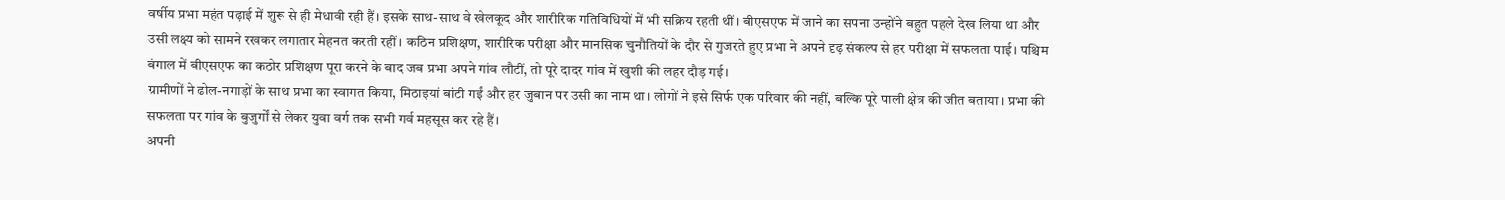वर्षीय प्रभा महंत पढ़ाई में शुरू से ही मेधावी रही हैं। इसके साथ-साथ वे खेलकूद और शारीरिक गतिविधियों में भी सक्रिय रहती थीं। बीएसएफ में जाने का सपना उन्होंने बहुत पहले देख लिया था और उसी लक्ष्य को सामने रखकर लगातार मेहनत करती रहीं। कठिन प्रशिक्षण, शारीरिक परीक्षा और मानसिक चुनौतियों के दौर से गुजरते हुए प्रभा ने अपने दृढ़ संकल्प से हर परीक्षा में सफलता पाई। पश्चिम बंगाल में बीएसएफ का कठोर प्रशिक्षण पूरा करने के बाद जब प्रभा अपने गांव लौटीं, तो पूरे दादर गांव में खुशी की लहर दौड़ गई।
ग्रामीणों ने ढोल-नगाड़ों के साथ प्रभा का स्वागत किया, मिठाइयां बांटी गईं और हर जुबान पर उसी का नाम था। लोगों ने इसे सिर्फ एक परिवार की नहीं, बल्कि पूरे पाली क्षेत्र की जीत बताया। प्रभा की सफलता पर गांव के बुजुर्गों से लेकर युवा वर्ग तक सभी गर्व महसूस कर रहे हैं।
अपनी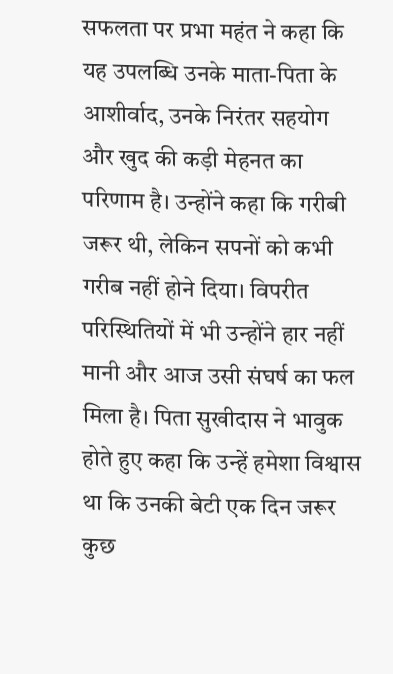सफलता पर प्रभा महंत ने कहा कि यह उपलब्धि उनके माता-पिता के आशीर्वाद, उनके निरंतर सहयोग और खुद की कड़ी मेहनत का परिणाम है। उन्होंने कहा कि गरीबी जरूर थी, लेकिन सपनों को कभी गरीब नहीं होने दिया। विपरीत परिस्थितियों में भी उन्होंने हार नहीं मानी और आज उसी संघर्ष का फल मिला है। पिता सुखीदास ने भावुक होते हुए कहा कि उन्हें हमेशा विश्वास था कि उनकी बेटी एक दिन जरूर कुछ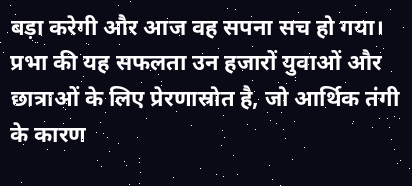बड़ा करेगी और आज वह सपना सच हो गया।
प्रभा की यह सफलता उन हजारों युवाओं और छात्राओं के लिए प्रेरणास्रोत है, जो आर्थिक तंगी के कारण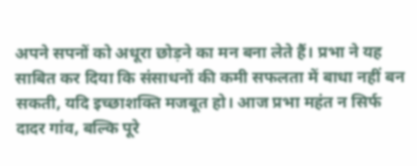अपने सपनों को अधूरा छोड़ने का मन बना लेते हैं। प्रभा ने यह साबित कर दिया कि संसाधनों की कमी सफलता में बाधा नहीं बन सकती, यदि इच्छाशक्ति मजबूत हो। आज प्रभा महंत न सिर्फ दादर गांव, बल्कि पूरे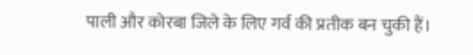पाली और कोरबा जिले के लिए गर्व की प्रतीक बन चुकी हैं।